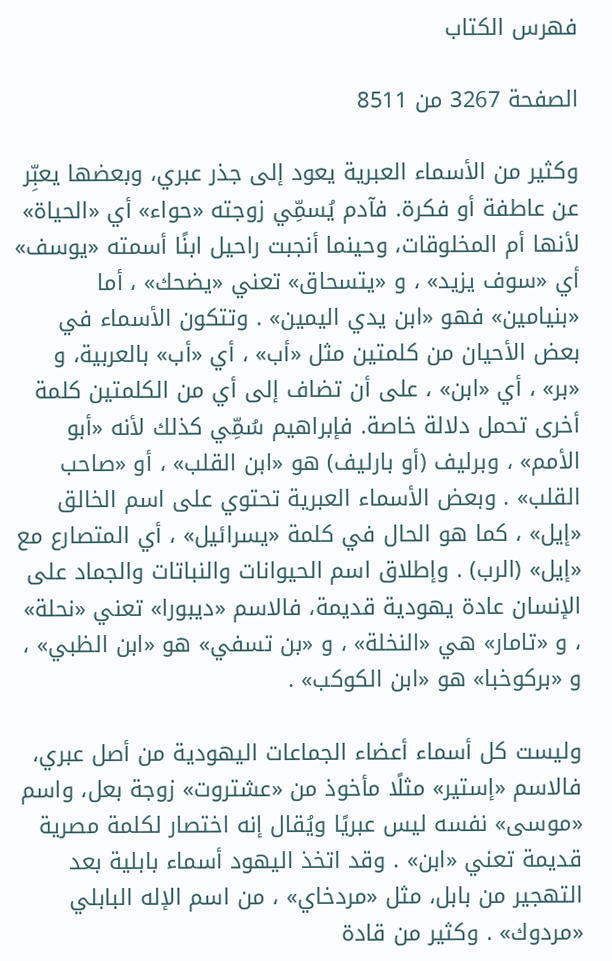فهرس الكتاب

الصفحة 3267 من 8511

وكثير من الأسماء العبرية يعود إلى جذر عبري، وبعضها يعبِّر عن عاطفة أو فكرة. فآدم يُسمِّي زوجته «حواء» أي «الحياة» لأنها أم المخلوقات، وحينما أنجبت راحيل ابنًا أسمته «يوسف» أي «سوف يزيد» ، و «يتسحاق» تعني «يضحك» ، أما «بنيامين» فهو «ابن يدي اليمين» . وتتكون الأسماء في بعض الأحيان من كلمتين مثل «أب» ، أي «أب» بالعربية، و «بر» ، أي «ابن» ، على أن تضاف إلى أي من الكلمتين كلمة أخرى تحمل دلالة خاصة. فإبراهيم سُمِّي كذلك لأنه «أبو الأمم» ، وبرليف (أو بارليف) هو «ابن القلب» ، أو «صاحب القلب» . وبعض الأسماء العبرية تحتوي على اسم الخالق «إيل» ، كما هو الحال في كلمة «يسرائيل» ، أي المتصارع مع «إيل» (الرب) . وإطلاق اسم الحيوانات والنباتات والجماد على الإنسان عادة يهودية قديمة، فالاسم «ديبورا» تعني «نحلة» ، و «تامار» هي «النخلة» ، و «بن تسفي» هو «ابن الظبي» ، و «بركوخبا» هو «ابن الكوكب» .

وليست كل أسماء أعضاء الجماعات اليهودية من أصل عبري، فالاسم «إستير» مثلًا مأخوذ من «عشتروت» زوجة بعل، واسم «موسى» نفسه ليس عبريًا ويُقال إنه اختصار لكلمة مصرية قديمة تعني «ابن» . وقد اتخذ اليهود أسماء بابلية بعد التهجير من بابل، مثل «مردخاي» ، من اسم الإله البابلي «مردوك» . وكثير من قادة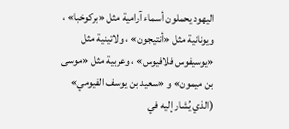اليهود يحملون أسماء آرامية مثل «بركوخبا» ، ويونانية مثل «أنتيجون» ، ولاتينية مثل «يوسيفوس فلافيوس» ، وعربية مثل «موسى بن ميمون» و «سعيد بن يوسف الفيومي» (الذي يُشار إليه في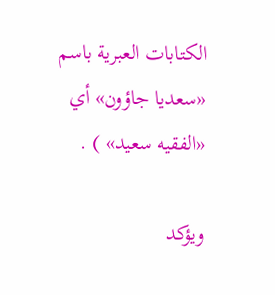الكتابات العبرية باسم «سعديا جاؤون» أي «الفقيه سعيد» ) .

ويؤكد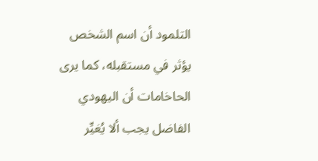التلمود أن اسم الشخص يؤثر في مستقبله، كما يرى الحاخامات أن اليهودي الفاضل يجب ألا يُغيِّر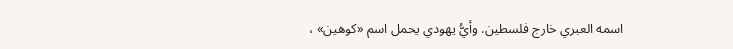اسمه العبري خارج فلسطين. وأيُّ يهودي يحمل اسم «كوهين» ،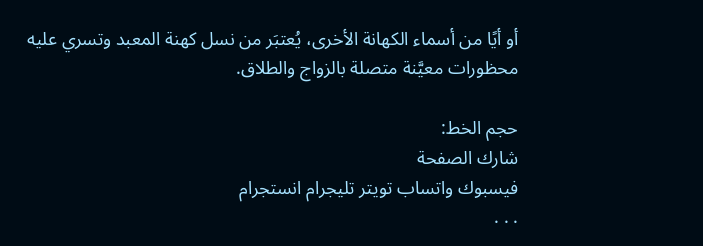أو أيًا من أسماء الكهانة الأخرى، يُعتبَر من نسل كهنة المعبد وتسري عليه محظورات معيَّنة متصلة بالزواج والطلاق.

حجم الخط:
شارك الصفحة
فيسبوك واتساب تويتر تليجرام انستجرام
. . .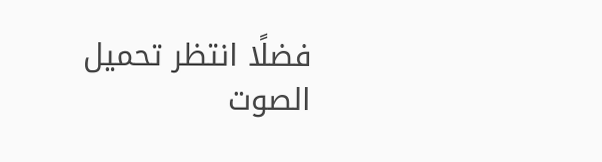فضلًا انتظر تحميل الصوت